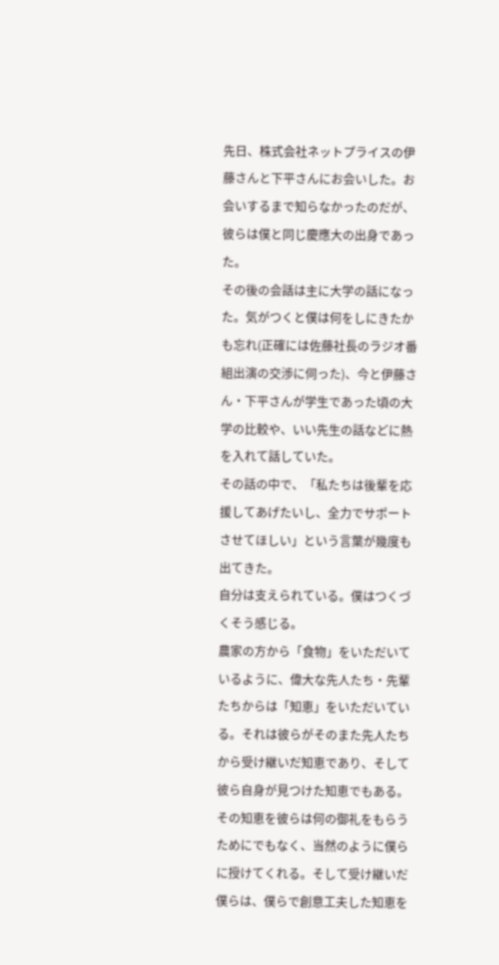先日、株式会社ネットプライスの伊藤さんと下平さんにお会いした。お会いするまで知らなかったのだが、彼らは僕と同じ慶應大の出身であった。
その後の会話は主に大学の話になった。気がつくと僕は何をしにきたかも忘れ(正確には佐藤社長のラジオ番組出演の交渉に伺った)、今と伊藤さん・下平さんが学生であった頃の大学の比較や、いい先生の話などに熱を入れて話していた。
その話の中で、「私たちは後輩を応援してあげたいし、全力でサポートさせてほしい」という言葉が幾度も出てきた。
自分は支えられている。僕はつくづくそう感じる。
農家の方から「食物」をいただいているように、偉大な先人たち・先輩たちからは「知恵」をいただいている。それは彼らがそのまた先人たちから受け継いだ知恵であり、そして彼ら自身が見つけた知恵でもある。その知恵を彼らは何の御礼をもらうためにでもなく、当然のように僕らに授けてくれる。そして受け継いだ僕らは、僕らで創意工夫した知恵を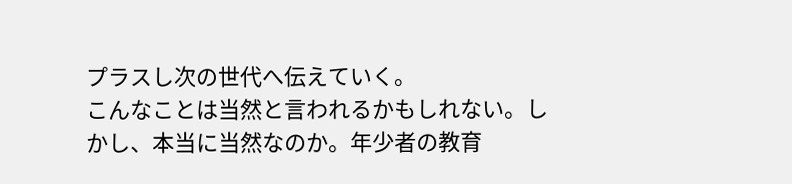プラスし次の世代へ伝えていく。
こんなことは当然と言われるかもしれない。しかし、本当に当然なのか。年少者の教育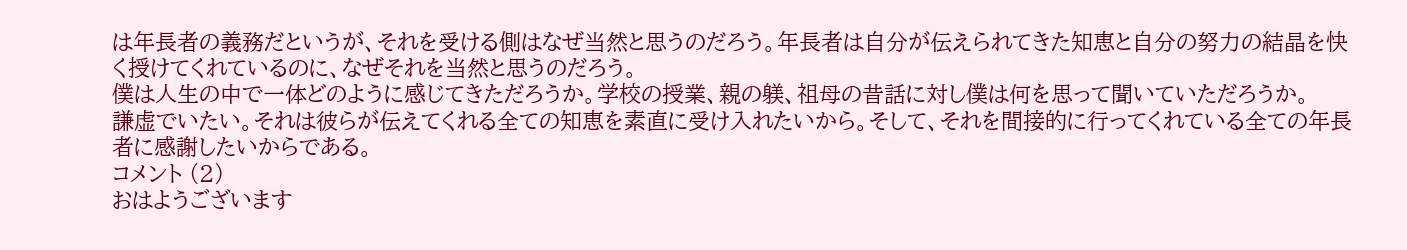は年長者の義務だというが、それを受ける側はなぜ当然と思うのだろう。年長者は自分が伝えられてきた知恵と自分の努力の結晶を快く授けてくれているのに、なぜそれを当然と思うのだろう。
僕は人生の中で一体どのように感じてきただろうか。学校の授業、親の躾、祖母の昔話に対し僕は何を思って聞いていただろうか。
謙虚でいたい。それは彼らが伝えてくれる全ての知恵を素直に受け入れたいから。そして、それを間接的に行ってくれている全ての年長者に感謝したいからである。
コメント (2)
おはようございます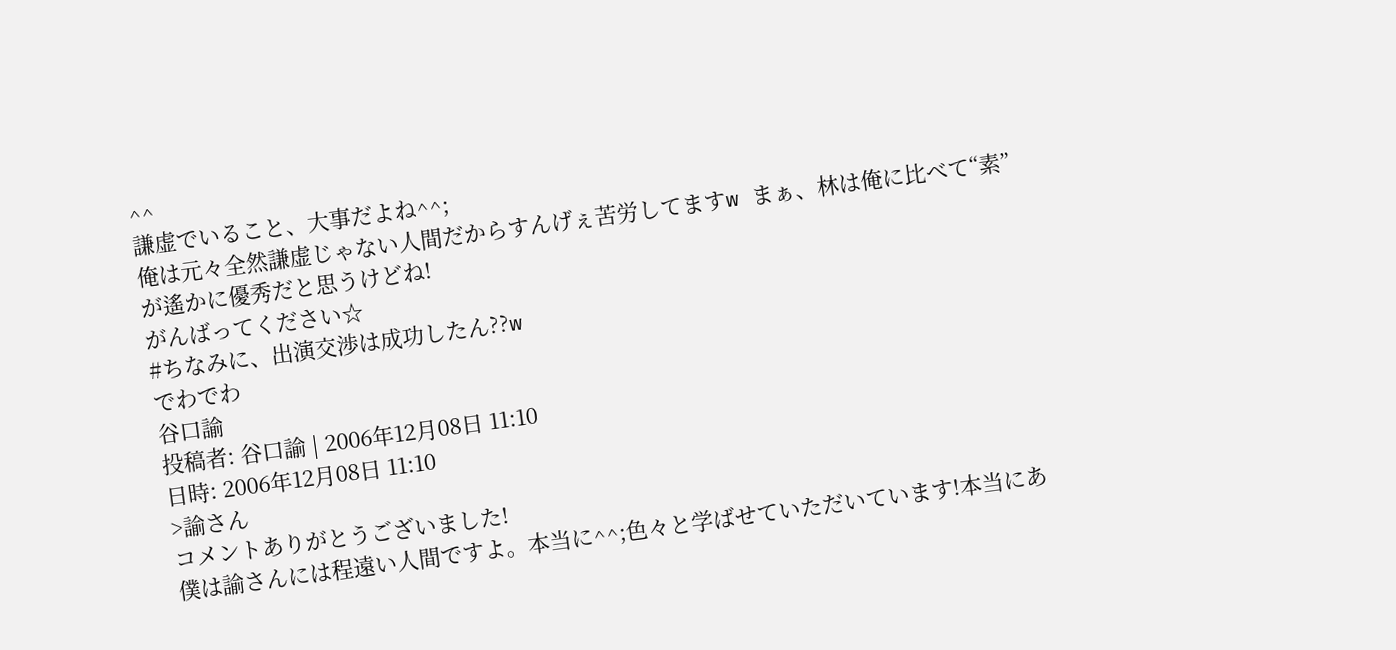^^
謙虚でいること、大事だよね^^;
俺は元々全然謙虚じゃない人間だからすんげぇ苦労してますw まぁ、林は俺に比べて“素”が遙かに優秀だと思うけどね!
がんばってください☆
#ちなみに、出演交渉は成功したん??w
でわでわ
谷口諭
投稿者: 谷口諭 | 2006年12月08日 11:10
日時: 2006年12月08日 11:10
>諭さん
コメントありがとうございました!
僕は諭さんには程遠い人間ですよ。本当に^^;色々と学ばせていただいています!本当にあ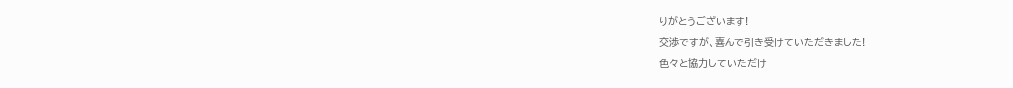りがとうございます!
交渉ですが、喜んで引き受けていただきました!
色々と協力していただけ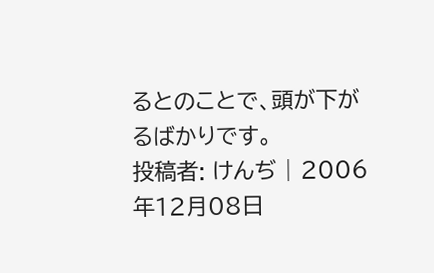るとのことで、頭が下がるばかりです。
投稿者: けんぢ | 2006年12月08日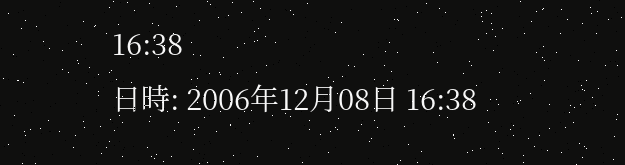16:38
日時: 2006年12月08日 16:38